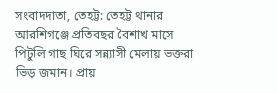সংবাদদাতা, তেহট্ট: তেহট্ট থানার আরশিগঞ্জে প্রতিবছর বৈশাখ মাসে পিটুলি গাছ ঘিরে সন্ন্যাসী মেলায় ভক্তরা ভিড় জমান। প্রায়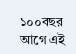১০০বছর আগে এই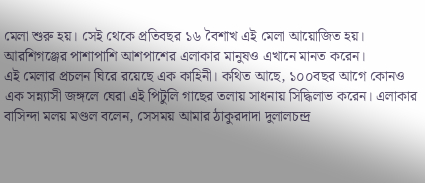মেলা শুরু হয়। সেই থেকে প্রতিবছর ১৬ বৈশাখ এই মেলা আয়োজিত হয়। আরশিগঞ্জের পাশাপাশি আশপাশের এলাকার মানুষও এখানে মানত করেন।
এই মেলার প্রচলন ঘিরে রয়েছে এক কাহিনী। কথিত আছে, ১০০বছর আগে কোনও এক সন্ন্যাসী জঙ্গলে ঘেরা এই পিটুলি গাছের তলায় সাধনায় সিদ্ধিলাভ করেন। এলাকার বাসিন্দা মলয় মণ্ডল বলেন, সেসময় আমার ঠাকুরদাদা দুলালচন্দ্র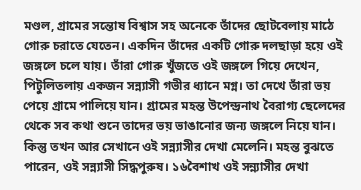মণ্ডল, গ্রামের সন্তোষ বিশ্বাস সহ অনেকে তাঁদের ছোটবেলায় মাঠে গোরু চরাতে যেতেন। একদিন তাঁদের একটি গোরু দলছাড়া হয়ে ওই জঙ্গলে চলে যায়। তাঁরা গোরু খুঁজতে ওই জঙ্গলে গিয়ে দেখেন, পিটুলিতলায় একজন সন্ন্যাসী গভীর ধ্যানে মগ্ন। তা দেখে তাঁরা ভয় পেয়ে গ্রামে পালিয়ে যান। গ্রামের মহন্ত উপেন্দ্রনাথ বৈরাগ্য ছেলেদের থেকে সব কথা শুনে তাদের ভয় ভাঙানোর জন্য জঙ্গলে নিয়ে যান। কিন্তু তখন আর সেখানে ওই সন্ন্যাসীর দেখা মেলেনি। মহন্ত বুঝতে পারেন, ওই সন্ন্যাসী সিদ্ধপুরুষ। ১৬বৈশাখ ওই সন্ন্যাসীর দেখা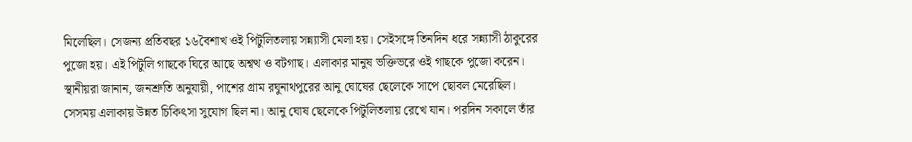মিলেছিল। সেজন্য প্রতিবছর ১৬বৈশাখ ওই পিটুলিতলায় সন্ন্যাসী মেলা হয়। সেইসঙ্গে তিনদিন ধরে সন্ন্যাসী ঠাকুরের পুজো হয়। এই পিটুলি গাছকে ঘিরে আছে অশ্বত্থ ও বটগাছ। এলাকার মানুষ ভক্তিভরে ওই গাছকে পুজো করেন।
স্থানীয়রা জানান, জনশ্রুতি অনুযায়ী, পাশের গ্রাম রঘুনাথপুরের আনু ঘোষের ছেলেকে সাপে ছোবল মেরেছিল। সেসময় এলাকায় উন্নত চিকিৎসা সুযোগ ছিল না। আনু ঘোষ ছেলেকে পিটুলিতলায় রেখে যান। পরদিন সকালে তাঁর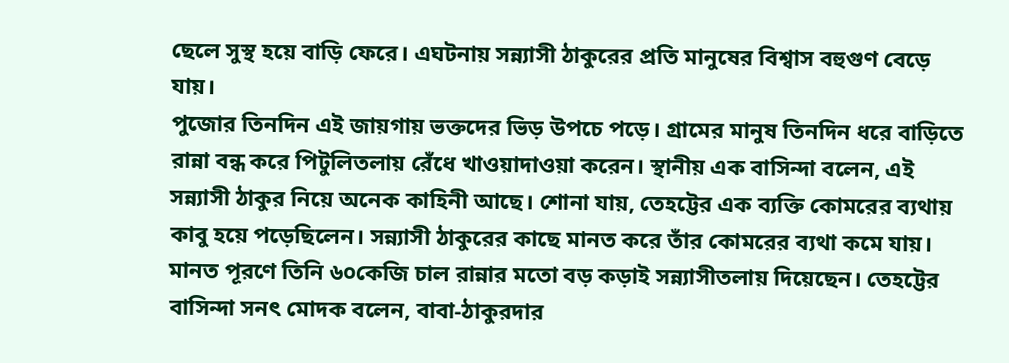ছেলে সুস্থ হয়ে বাড়ি ফেরে। এঘটনায় সন্ন্যাসী ঠাকুরের প্রতি মানুষের বিশ্বাস বহুগুণ বেড়ে যায়।
পুজোর তিনদিন এই জায়গায় ভক্তদের ভিড় উপচে পড়ে। গ্রামের মানুষ তিনদিন ধরে বাড়িতে রান্না বন্ধ করে পিটুলিতলায় রেঁধে খাওয়াদাওয়া করেন। স্থানীয় এক বাসিন্দা বলেন, এই সন্ন্যাসী ঠাকুর নিয়ে অনেক কাহিনী আছে। শোনা যায়, তেহট্টের এক ব্যক্তি কোমরের ব্যথায় কাবু হয়ে পড়েছিলেন। সন্ন্যাসী ঠাকুরের কাছে মানত করে তাঁর কোমরের ব্যথা কমে যায়। মানত পূরণে তিনি ৬০কেজি চাল রান্নার মতো বড় কড়াই সন্ন্যাসীতলায় দিয়েছেন। তেহট্টের বাসিন্দা সনৎ মোদক বলেন, বাবা-ঠাকুরদার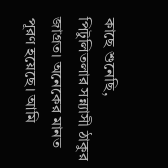কাছে শুনেছি, পিটুলিতলার সন্ন্যাসী ঠাকুর জাগ্রত। অনেকের মানত পূরণ হয়েছে। আমি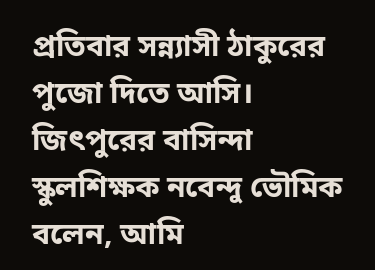প্রতিবার সন্ন্যাসী ঠাকুরের পুজো দিতে আসি।
জিৎপুরের বাসিন্দা স্কুলশিক্ষক নবেন্দু ভৌমিক বলেন, আমি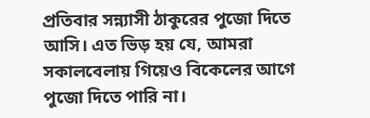প্রতিবার সন্ন্যাসী ঠাকুরের পুজো দিতে আসি। এত ভিড় হয় যে, আমরা সকালবেলায় গিয়েও বিকেলের আগে পুজো দিতে পারি না।